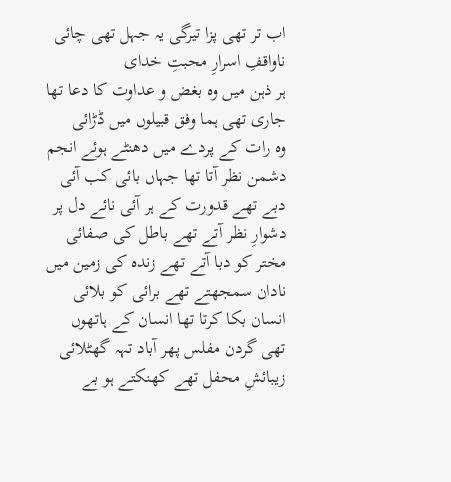اب تر تھی پزا تیرگی یہ جہل تھی چائی
ناواقفِ اسرارِ محبتِ خدای
ہر ذہن میں وہ بغض و عداوت کا دعا تھا
جاری تھی ہما وفق قبیلوں میں ڈڑائی
وہ رات کے پردے میں دھنٹے ہوئے انجم
دشمن نظر آتا تھا جہاں بائی کب آئی
دبے تھے قدورت کے ہر آئی نائے دل پر
دشوارِ نظر آتے تھے باطل کی صفائی
مختر کو دبا آتے تھے زندہ کی زمین میں
نادان سمجھتے تھے برائی کو بلائی
انسان بکا کرتا تھا انسان کے ہاتھوں
تھی گردن مفلس پھر آباد تہہ گھٹلائی
زیبائشِ محفل تھے کھنکتے ہو بے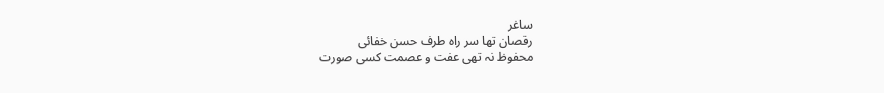ساغر
رقصان تھا سر راہ طرف حسن خفائی
محفوظ نہ تھی عفت و عصمت کسی صورت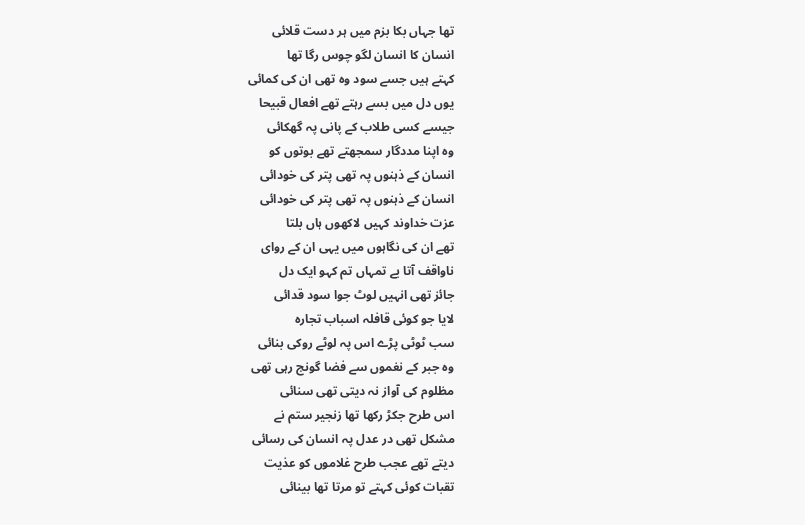تھا جہاں بکا بزم میں ہر دست قلائی
انسان کا انسان لگو چوس رگا تھا
کہتے ہیں جسے سود وہ تھی ان کی کمائی
یوں دل میں بسے رہتے تھے افعال قبیحا
جیسے کسی طلاب کے پانی پہ گھکائی
وہ اپنا مددگار سمجھتے تھے بوتوں کو
انسان کے ذہنوں پہ تھی پتر کی خودائی
انسان کے ذہنوں پہ تھی پتر کی خودائی
عزت خداوند کہیں لاکھوں ہاں بلتا
تھے ان کی نگاہوں میں یہی ان کے روای
ناواقف آتا بے تمہاں تم کہو ایک دل
جائز تھی انہیں لوٹ جوا سود قدائی
لایا جو کوئی قافلہ اسباب تجارہ
سب ٹوٹی پڑے اس پہ لوٹے روکی بنائی
وہ جبر کے نغموں سے فضا گونج رہی تھی
مظلوم کی آواز نہ دیتی تھی سنائی
اس طرح جکڑ رکھا تھا زنجیر ستم نے
مشکل تھی در عدل پہ انسان کی رسائی
دیتے تھے عجب طرح غلاموں کو عذیت
تقبات کوئی کہتے تو مرتا تھا بینائی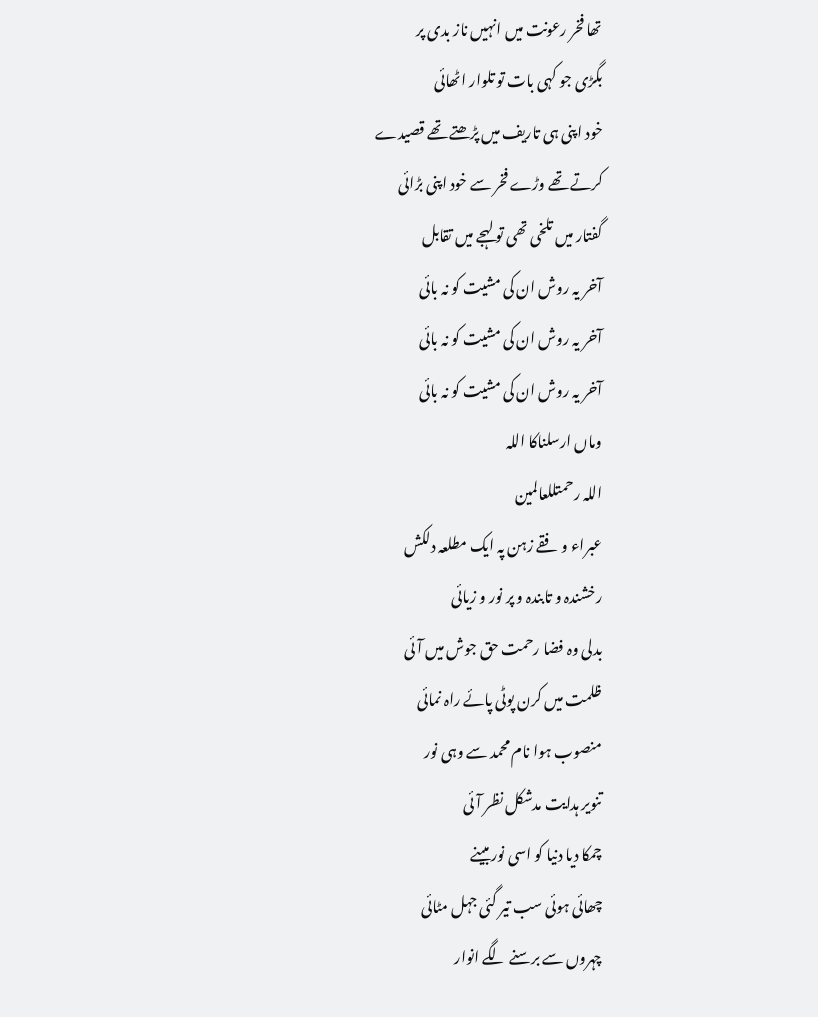تھا فخر رعونت میں انہیں ناز بدی پر
بگڑی جو کہی بات تو تلوار اٹھائی
خود اپنی ہی تاریف میں پڑھتے تھے قصیدے
کرتے تھے وڑے فخر سے خود اپنی بڑائی
گفتار میں تلخی تھی تو لہجے میں تقابل
آخر یہ روش ان کی مشیت کو نہ بائی
آخر یہ روش ان کی مشیت کو نہ بائی
آخر یہ روش ان کی مشیت کو نہ بائی
وماں ارسلناکا اللہ
اللہ رحمتللعالمین
عبراء و فقے زہن پہ ایک مطلعہ دلکش
رخشندہ و تابندہ و پر نور و زیائی
بدلی وہ فضا رحمت حق جوش میں آئی
ظلمت میں کرن پوٹی پائے راہ نمائی
منصوب ہوا نام محمد سے وہی نور
تنویر ہدایت مدشکل نظر آئی
چمکا دیا دنیا کو اسی نور مبینے
چھائی ہوئی سب تیر گئی جہل مٹائی
چہروں سے برسنے لگے انوار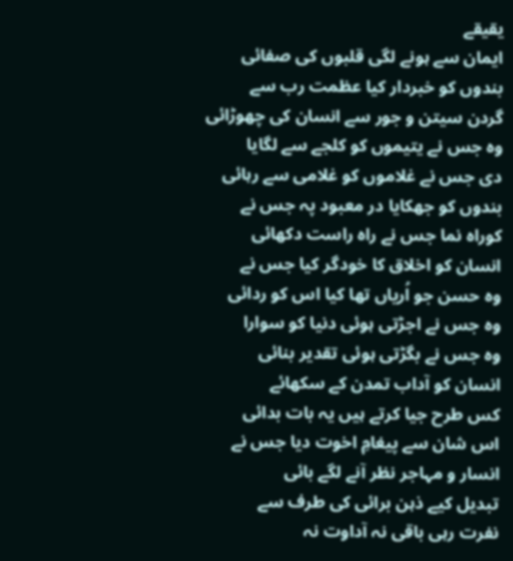یقیقے
ایمان سے ہونے لگی قلبوں کی صفائی
بندوں کو خبردار کیا عظمت رب سے
گردن سیتن و جور سے انسان کی چھوڑائی
وہ جس نے یتیموں کو کلجے سے لگایا
دی جس نے غلاموں کو غلامی سے رہائی
بندوں کو جھکایا در معبود پہ جس نے
کوراہ نما جس نے راہ راست دکھائی
انسان کو اخلاق کا خودگر کیا جس نے
وہ حسن جو اُریاں تھا کیا اس کو ردائی
وہ جس نے اجڑتی ہوئی دنیا کو سوارا
وہ جس نے بگڑتی ہوئی تقدیر بنائی
انسان کو آداب تمدن کے سکھائے
کس طرح جیا کرتے ہیں یہ بات بدائی
اس شان سے پیغامِ اخوت دیا جس نے
انسار و مہاجر نظر آنے لگے بائی
تبدیل کیے ذہن برائی کی طرف سے
نفرت رہی باقی نہ آداوت نہ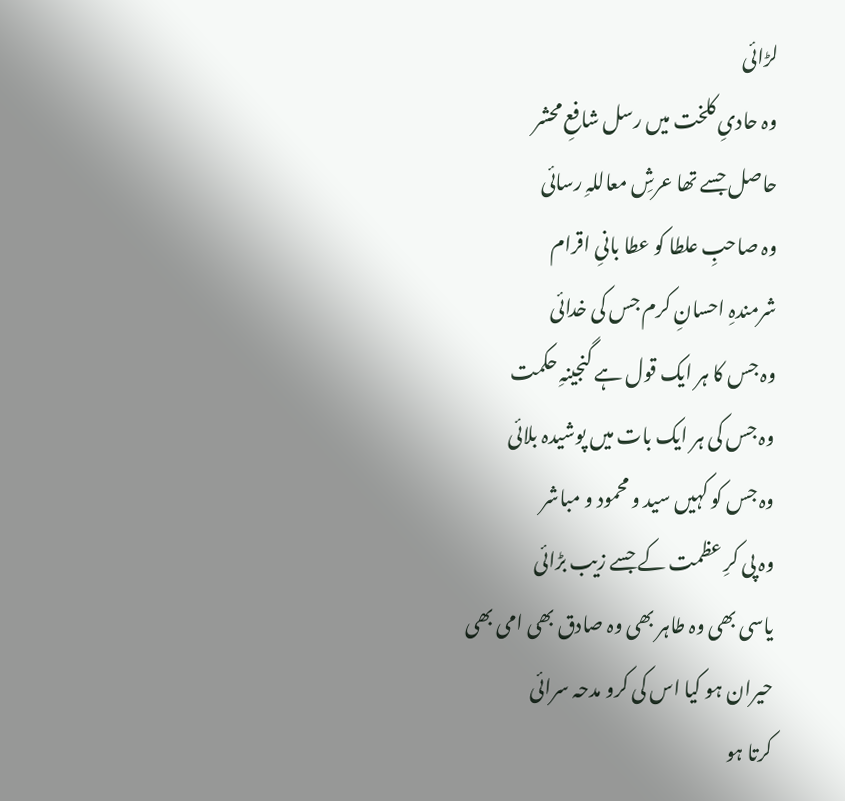لڑائی
وہ حادیِ کلخت میں رسل شافعِ محشر
حاصل جسے تھا عرشِ معاللہِ رسائی
وہ صاحبِ علطا کو عطا بانیِ اقرام
شرمندہِ احسانِ کرم جس کی خدائی
وہ جس کا ہر ایک قول ہے گنجینہِ حکمت
وہ جس کی ہر ایک بات میں پوشیدہ بلائی
وہ جس کو کہیں سید و محمود و مباشر
وہ پی کرِ عظمت کے جسے زیب بڑائی
یاسی بھی وہ طاہر بھی وہ صادق بھی امی بھی
حیران ہو کیا اس کی کرو مدحہ سرائی
کرتا ہو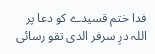فدا ختم قسیدے کو دعا پر
اللہ درِ سرفر الدی تقو رسائی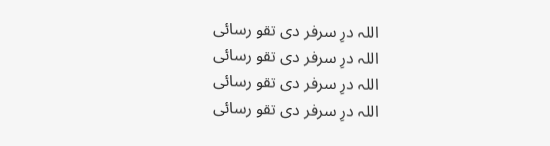اللہ درِ سرفر دی تقو رسائی
اللہ درِ سرفر دی تقو رسائی
اللہ درِ سرفر دی تقو رسائی
اللہ درِ سرفر دی تقو رسائی